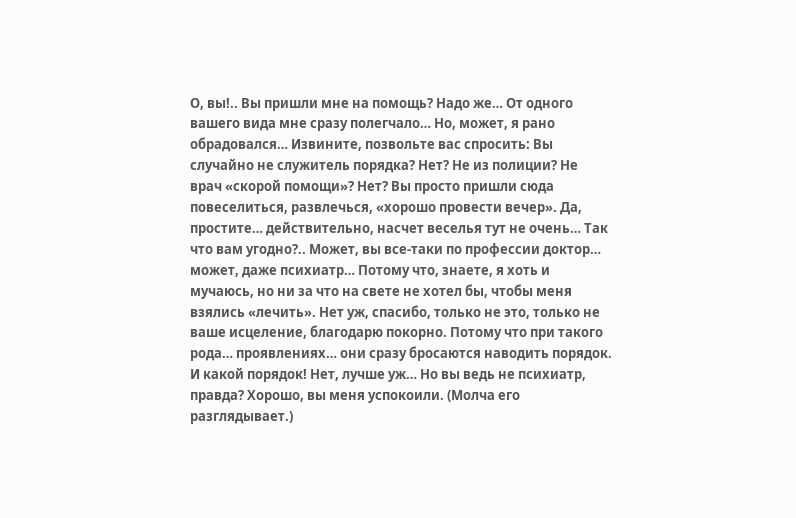О, вы!.. Вы пришли мне на помощь? Надо же… От одного вашего вида мне сразу полегчало… Но, может, я рано обрадовался… Извините, позвольте вас спросить: Вы случайно не служитель порядка? Нет? Не из полиции? Не врач «скорой помощи»? Нет? Вы просто пришли сюда повеселиться, развлечься, «хорошо провести вечер». Да, простите… действительно, насчет веселья тут не очень… Так что вам угодно?.. Может, вы все-таки по профессии доктор… может, даже психиатр… Потому что, знаете, я хоть и мучаюсь, но ни за что на свете не хотел бы, чтобы меня взялись «лечить». Нет уж, спасибо, только не это, только не ваше исцеление, благодарю покорно. Потому что при такого рода… проявлениях… они сразу бросаются наводить порядок. И какой порядок! Нет, лучше уж… Но вы ведь не психиатр, правда? Хорошо, вы меня успокоили. (Молча его разглядывает.)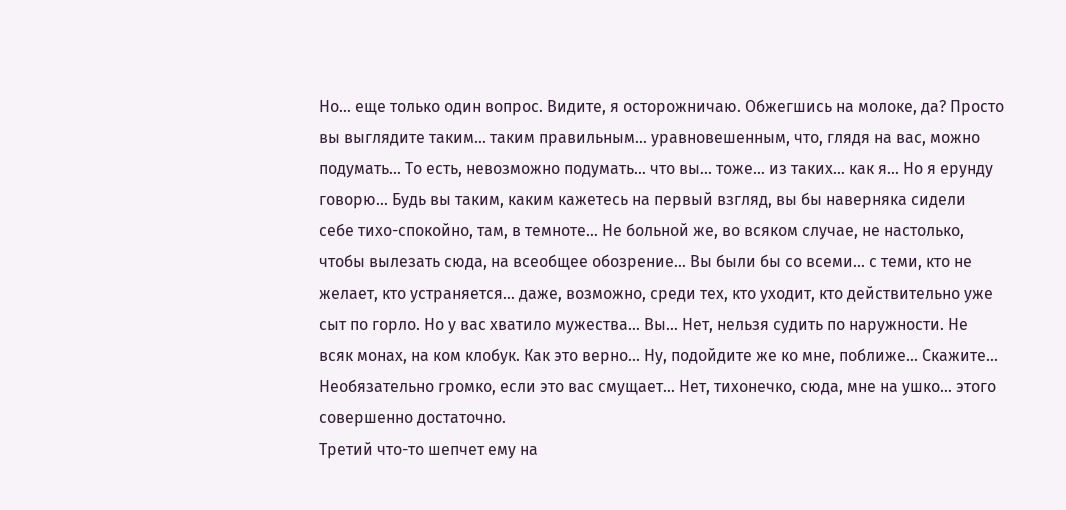Но… еще только один вопрос. Видите, я осторожничаю. Обжегшись на молоке, да? Просто вы выглядите таким… таким правильным… уравновешенным, что, глядя на вас, можно подумать… То есть, невозможно подумать… что вы… тоже… из таких… как я… Но я ерунду говорю… Будь вы таким, каким кажетесь на первый взгляд, вы бы наверняка сидели себе тихо-спокойно, там, в темноте… Не больной же, во всяком случае, не настолько, чтобы вылезать сюда, на всеобщее обозрение… Вы были бы со всеми… с теми, кто не желает, кто устраняется… даже, возможно, среди тех, кто уходит, кто действительно уже сыт по горло. Но у вас хватило мужества… Вы… Нет, нельзя судить по наружности. Не всяк монах, на ком клобук. Как это верно… Ну, подойдите же ко мне, поближе… Скажите… Необязательно громко, если это вас смущает… Нет, тихонечко, сюда, мне на ушко… этого совершенно достаточно.
Третий что-то шепчет ему на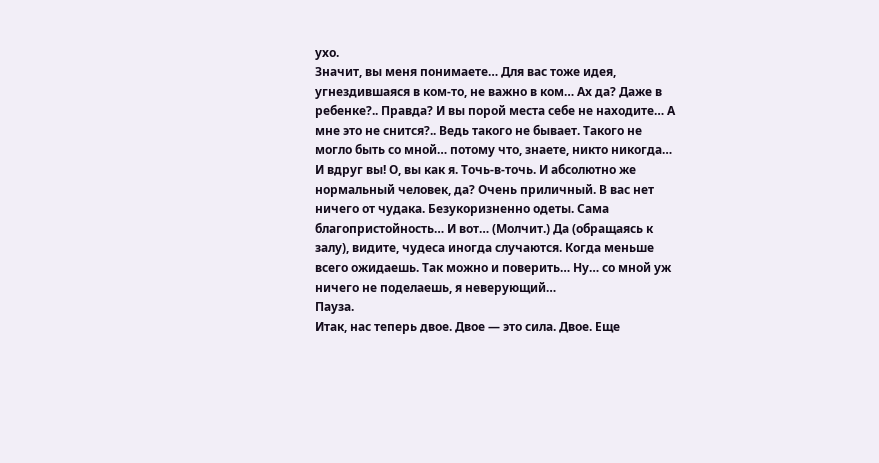ухо.
Значит, вы меня понимаете… Для вас тоже идея, угнездившаяся в ком-то, не важно в ком… Ах да? Даже в ребенке?.. Правда? И вы порой места себе не находите… А мне это не снится?.. Ведь такого не бывает. Такого не могло быть со мной… потому что, знаете, никто никогда… И вдруг вы! О, вы как я. Точь-в-точь. И абсолютно же нормальный человек, да? Очень приличный. В вас нет ничего от чудака. Безукоризненно одеты. Сама благопристойность… И вот… (Молчит.) Да (обращаясь к залу), видите, чудеса иногда случаются. Когда меньше всего ожидаешь. Так можно и поверить… Ну… со мной уж ничего не поделаешь, я неверующий…
Пауза.
Итак, нас теперь двое. Двое — это сила. Двое. Еще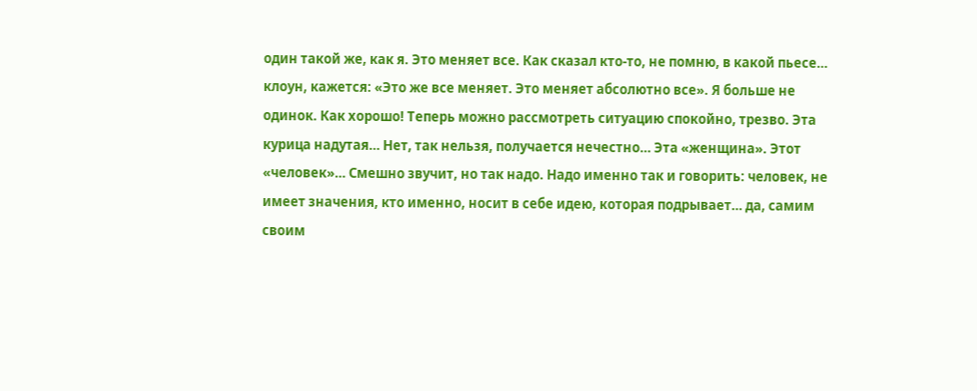один такой же, как я. Это меняет все. Как сказал кто-то, не помню, в какой пьесе… клоун, кажется: «Это же все меняет. Это меняет абсолютно все». Я больше не одинок. Как хорошо! Теперь можно рассмотреть ситуацию спокойно, трезво. Эта курица надутая… Нет, так нельзя, получается нечестно… Эта «женщина». Этот «человек»… Смешно звучит, но так надо. Надо именно так и говорить: человек, не имеет значения, кто именно, носит в себе идею, которая подрывает… да, самим своим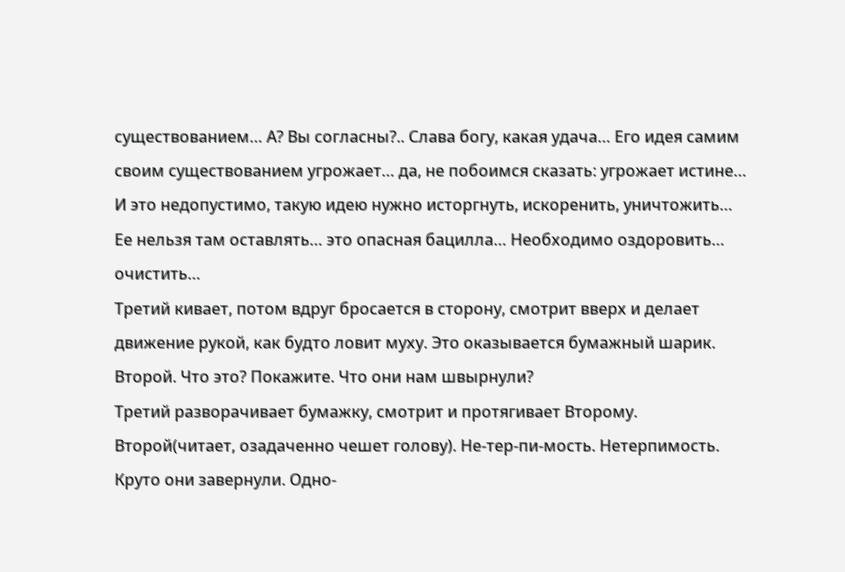существованием… А? Вы согласны?.. Слава богу, какая удача… Его идея самим своим существованием угрожает… да, не побоимся сказать: угрожает истине… И это недопустимо, такую идею нужно исторгнуть, искоренить, уничтожить… Ее нельзя там оставлять… это опасная бацилла… Необходимо оздоровить… очистить…
Третий кивает, потом вдруг бросается в сторону, смотрит вверх и делает движение рукой, как будто ловит муху. Это оказывается бумажный шарик.
Второй. Что это? Покажите. Что они нам швырнули?
Третий разворачивает бумажку, смотрит и протягивает Второму.
Второй(читает, озадаченно чешет голову). Не-тер-пи-мость. Нетерпимость. Круто они завернули. Одно-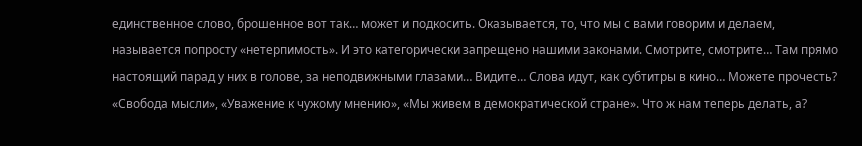единственное слово, брошенное вот так… может и подкосить. Оказывается, то, что мы с вами говорим и делаем, называется попросту «нетерпимость». И это категорически запрещено нашими законами. Смотрите, смотрите… Там прямо настоящий парад у них в голове, за неподвижными глазами… Видите… Слова идут, как субтитры в кино… Можете прочесть? «Свобода мысли», «Уважение к чужому мнению», «Мы живем в демократической стране». Что ж нам теперь делать, а?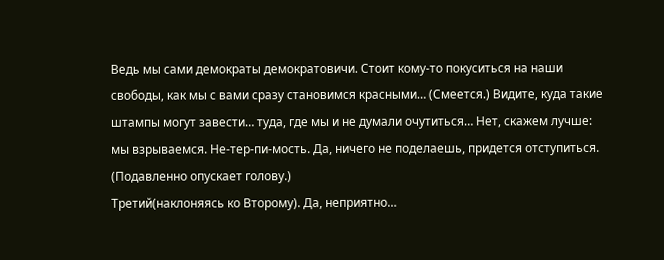Ведь мы сами демократы демократовичи. Стоит кому-то покуситься на наши свободы, как мы с вами сразу становимся красными… (Смеется.) Видите, куда такие штампы могут завести… туда, где мы и не думали очутиться… Нет, скажем лучше: мы взрываемся. Не-тер-пи-мость. Да, ничего не поделаешь, придется отступиться. (Подавленно опускает голову.)
Третий(наклоняясь ко Второму). Да, неприятно…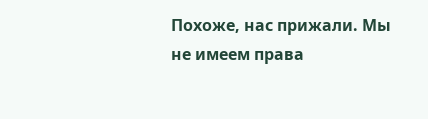Похоже, нас прижали. Мы не имеем права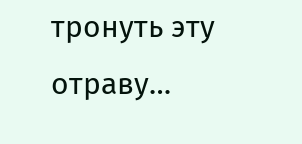тронуть эту отраву…